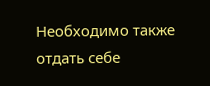Необходимо также отдать себе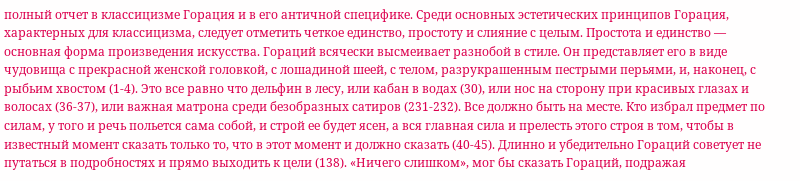полный отчет в классицизме Горация и в его античной специфике. Среди основных эстетических принципов Горация, характерных для классицизма, следует отметить четкое единство, простоту и слияние с целым. Простота и единство — основная форма произведения искусства. Гораций всячески высмеивает разнобой в стиле. Он представляет его в виде чудовища с прекрасной женской головкой, с лошадиной шеей, с телом, разрукрашенным пестрыми перьями, и, наконец, с рыбьим хвостом (1-4). Это все равно что дельфин в лесу, или кабан в водах (30), или нос на сторону при красивых глазах и волосах (36-37), или важная матрона среди безобразных сатиров (231-232). Все должно быть на месте. Кто избрал предмет по силам, у того и речь польется сама собой, и строй ее будет ясен, а вся главная сила и прелесть этого строя в том, чтобы в известный момент сказать только то, что в этот момент и должно сказать (40-45). Длинно и убедительно Гораций советует не путаться в подробностях и прямо выходить к цели (138). «Ничего слишком», мог бы сказать Гораций, подражая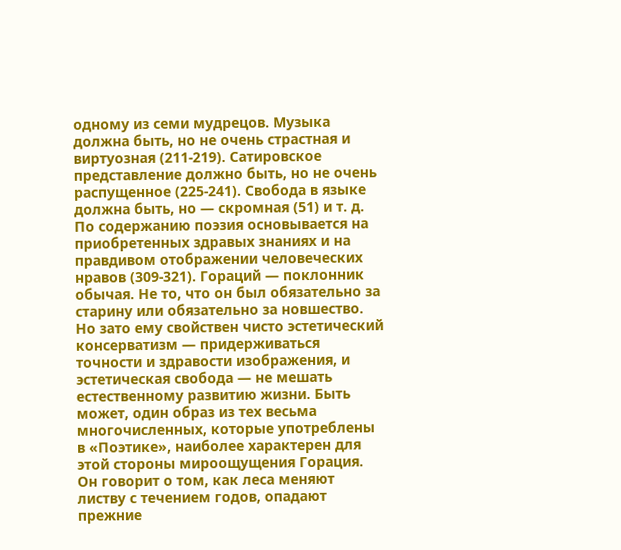одному из семи мудрецов. Музыка должна быть, но не очень страстная и виртуозная (211-219). Сатировское представление должно быть, но не очень распущенное (225-241). Свобода в языке должна быть, но — скромная (51) и т. д. По содержанию поэзия основывается на приобретенных здравых знаниях и на правдивом отображении человеческих нравов (309-321). Гораций — поклонник обычая. Не то, что он был обязательно за старину или обязательно за новшество. Но зато ему свойствен чисто эстетический консерватизм — придерживаться точности и здравости изображения, и эстетическая свобода — не мешать естественному развитию жизни. Быть может, один образ из тех весьма многочисленных, которые употреблены в «Поэтике», наиболее характерен для этой стороны мироощущения Горация. Он говорит о том, как леса меняют листву с течением годов, опадают прежние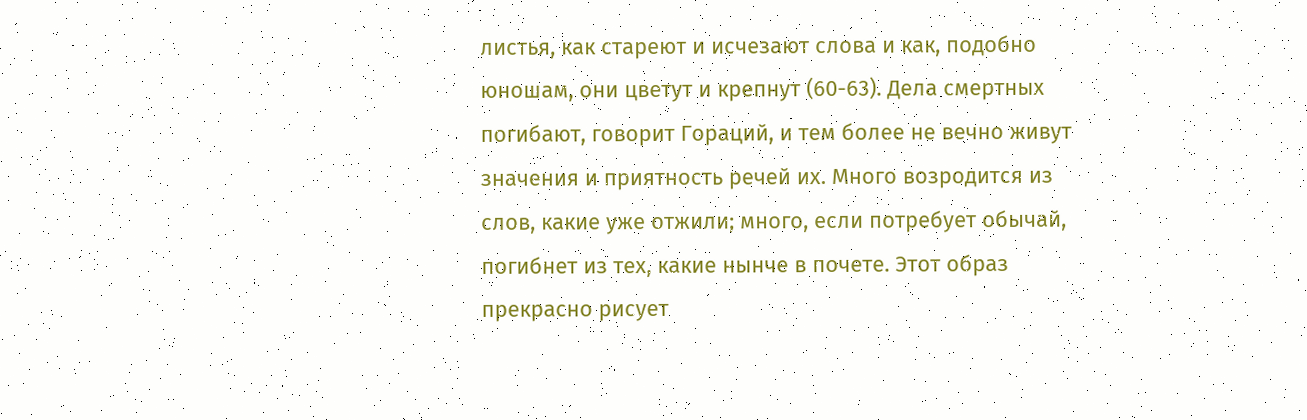листья, как стареют и исчезают слова и как, подобно юношам, они цветут и крепнут (60-63). Дела смертных погибают, говорит Гораций, и тем более не вечно живут значения и приятность речей их. Много возродится из слов, какие уже отжили; много, если потребует обычай, погибнет из тех, какие нынче в почете. Этот образ прекрасно рисует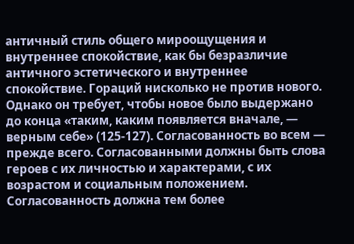античный стиль общего мироощущения и внутреннее спокойствие, как бы безразличие античного эстетического и внутреннее спокойствие. Гораций нисколько не против нового. Однако он требует, чтобы новое было выдержано до конца «таким, каким появляется вначале, — верным себе» (125-127). Согласованность во всем — прежде всего. Согласованными должны быть слова героев с их личностью и характерами, с их возрастом и социальным положением. Согласованность должна тем более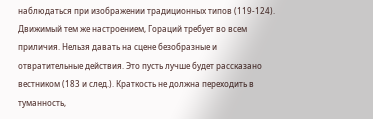наблюдаться при изображении традиционных типов (119-124).
Движимый тем же настроением, Гораций требует во всем приличия. Нельзя давать на сцене безобразные и отвратительные действия. Это пусть лучше будет рассказано вестником (183 и след.). Краткость не должна переходить в туманность,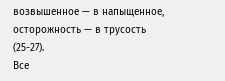возвышенное — в напыщенное, осторожность — в трусость (25-27).
Все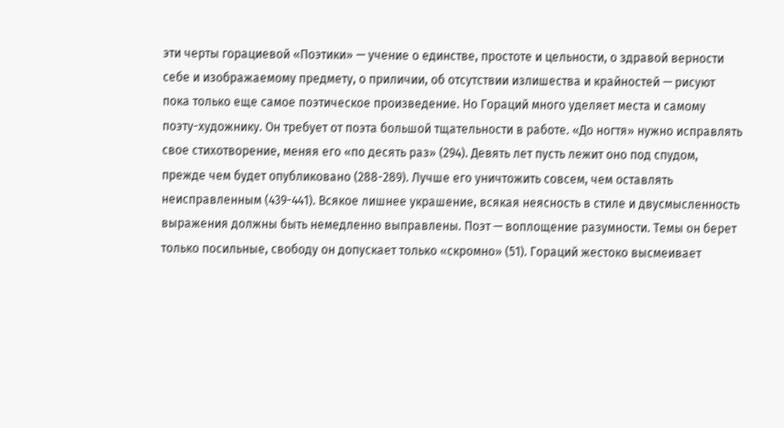эти черты горациевой «Поэтики» — учение о единстве, простоте и цельности, о здравой верности себе и изображаемому предмету, о приличии, об отсутствии излишества и крайностей — рисуют пока только еще самое поэтическое произведение. Но Гораций много уделяет места и самому поэту-художнику. Он требует от поэта большой тщательности в работе. «До ногтя» нужно исправлять свое стихотворение, меняя его «по десять раз» (294). Девять лет пусть лежит оно под спудом, прежде чем будет опубликовано (288-289). Лучше его уничтожить совсем, чем оставлять неисправленным (439-441). Всякое лишнее украшение, всякая неясность в стиле и двусмысленность выражения должны быть немедленно выправлены. Поэт — воплощение разумности. Темы он берет только посильные, свободу он допускает только «скромно» (51). Гораций жестоко высмеивает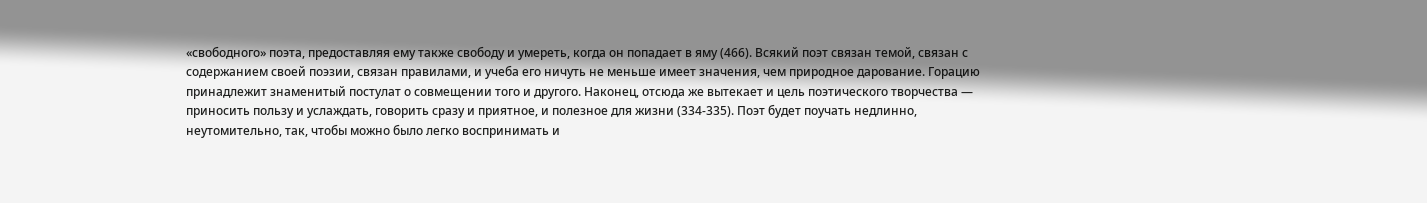«свободного» поэта, предоставляя ему также свободу и умереть, когда он попадает в яму (466). Всякий поэт связан темой, связан с содержанием своей поэзии, связан правилами, и учеба его ничуть не меньше имеет значения, чем природное дарование. Горацию принадлежит знаменитый постулат о совмещении того и другого. Наконец, отсюда же вытекает и цель поэтического творчества — приносить пользу и услаждать, говорить сразу и приятное, и полезное для жизни (334-335). Поэт будет поучать недлинно, неутомительно, так, чтобы можно было легко воспринимать и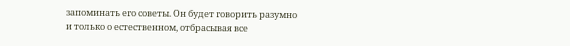запоминать его советы. Он будет говорить разумно и только о естественном, отбрасывая все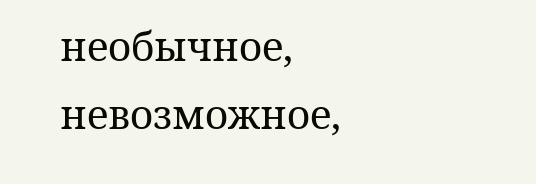необычное, невозможное,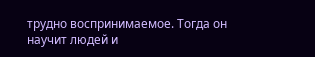трудно воспринимаемое. Тогда он научит людей и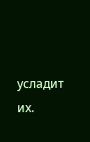усладит их.